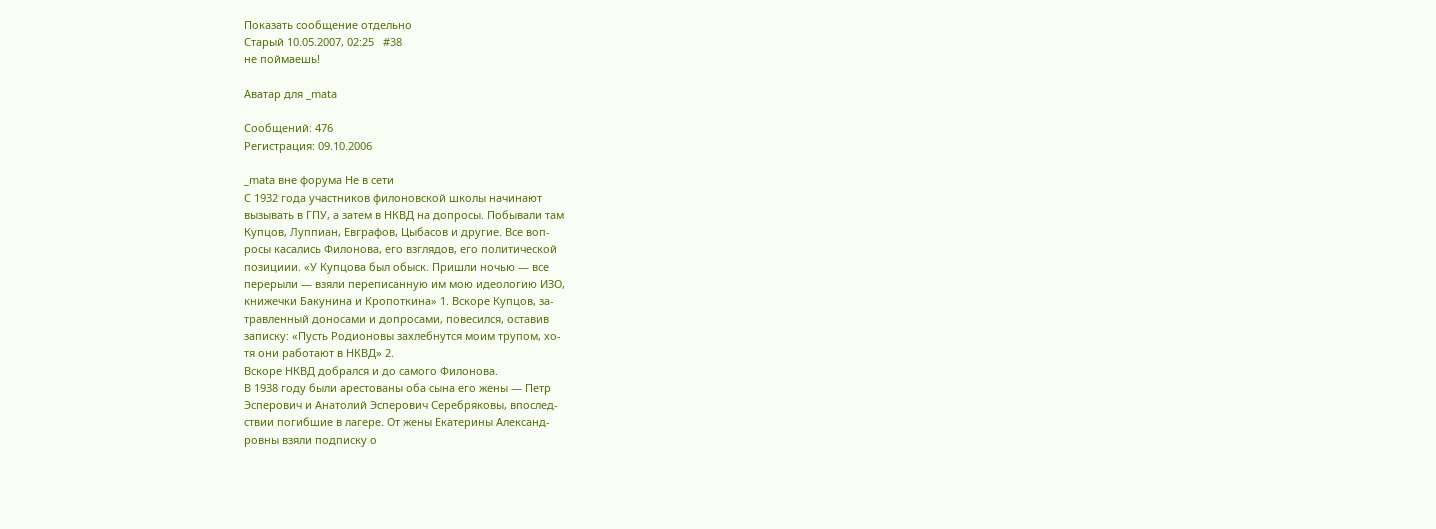Показать сообщение отдельно
Старый 10.05.2007, 02:25   #38
не поймаешь!

Аватар для _mata

Сообщений: 476
Регистрация: 09.10.2006

_mata вне форума Не в сети
С 1932 года участников филоновской школы начинают
вызывать в ГПУ, а затем в НКВД на допросы. Побывали там
Купцов, Луппиан, Евграфов, Цыбасов и другие. Все воп-
росы касались Филонова, его взглядов, его политической
позициии. «У Купцова был обыск. Пришли ночью — все
перерыли — взяли переписанную им мою идеологию ИЗО,
книжечки Бакунина и Кропоткина» 1. Вскоре Купцов, за-
травленный доносами и допросами, повесился, оставив
записку: «Пусть Родионовы захлебнутся моим трупом, хо-
тя они работают в НКВД» 2.
Вскоре НКВД добрался и до самого Филонова.
В 1938 году были арестованы оба сына его жены — Петр
Эсперович и Анатолий Эсперович Серебряковы, впослед-
ствии погибшие в лагере. От жены Екатерины Александ-
ровны взяли подписку о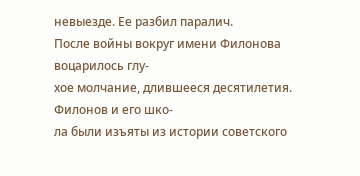невыезде. Ее разбил паралич.
После войны вокруг имени Филонова воцарилось глу-
хое молчание, длившееся десятилетия. Филонов и его шко-
ла были изъяты из истории советского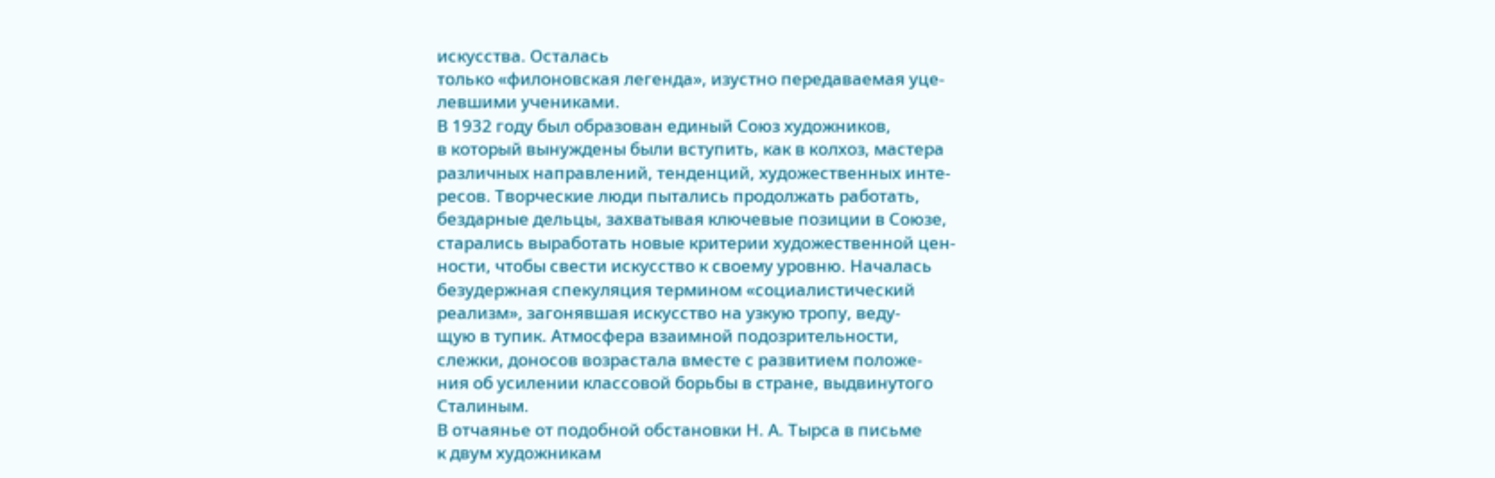искусства. Осталась
только «филоновская легенда», изустно передаваемая уце-
левшими учениками.
В 1932 году был образован единый Союз художников,
в который вынуждены были вступить, как в колхоз, мастера
различных направлений, тенденций, художественных инте-
ресов. Творческие люди пытались продолжать работать,
бездарные дельцы, захватывая ключевые позиции в Союзе,
старались выработать новые критерии художественной цен-
ности, чтобы свести искусство к своему уровню. Началась
безудержная спекуляция термином «социалистический
реализм», загонявшая искусство на узкую тропу, веду-
щую в тупик. Атмосфера взаимной подозрительности,
слежки, доносов возрастала вместе с развитием положе-
ния об усилении классовой борьбы в стране, выдвинутого
Сталиным.
В отчаянье от подобной обстановки Н. А. Тырса в письме
к двум художникам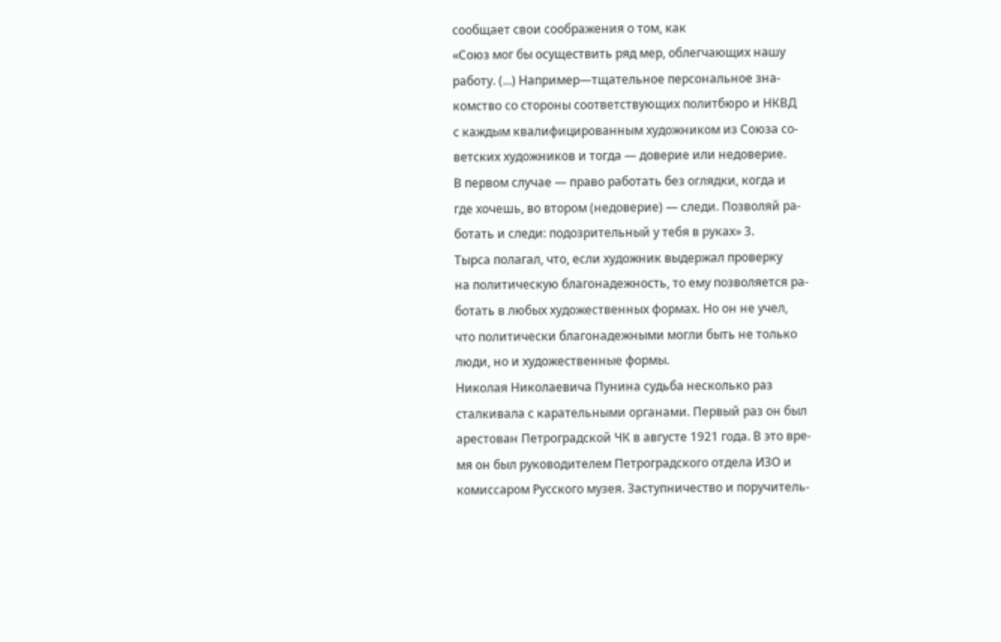сообщает свои соображения о том, как
«Союз мог бы осуществить ряд мер, облегчающих нашу
работу. (...) Например—тщательное персональное зна-
комство со стороны соответствующих политбюро и НКВД
с каждым квалифицированным художником из Союза со-
ветских художников и тогда — доверие или недоверие.
В первом случае — право работать без оглядки, когда и
где хочешь, во втором (недоверие) — следи. Позволяй ра-
ботать и следи: подозрительный у тебя в руках» 3.
Тырса полагал, что, если художник выдержал проверку
на политическую благонадежность, то ему позволяется ра-
ботать в любых художественных формах. Но он не учел,
что политически благонадежными могли быть не только
люди, но и художественные формы.
Николая Николаевича Пунина судьба несколько раз
сталкивала с карательными органами. Первый раз он был
арестован Петроградской ЧК в августе 1921 года. В это вре-
мя он был руководителем Петроградского отдела ИЗО и
комиссаром Русского музея. Заступничество и поручитель-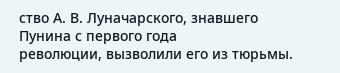ство А. В. Луначарского, знавшего Пунина с первого года
революции, вызволили его из тюрьмы.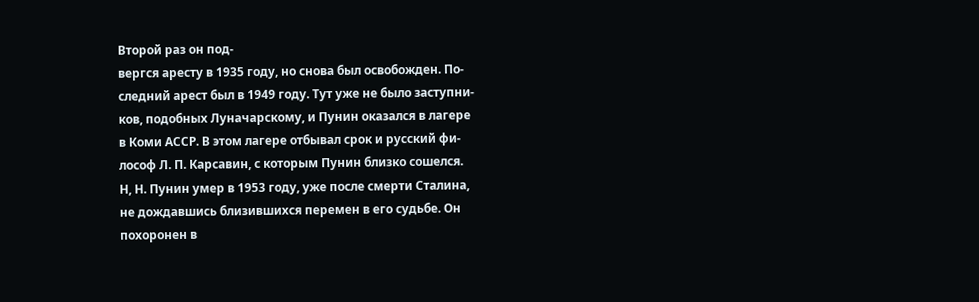Второй раз он под-
вергся аресту в 1935 году, но снова был освобожден. По-
следний арест был в 1949 году. Тут уже не было заступни-
ков, подобных Луначарскому, и Пунин оказался в лагере
в Коми АССР. В этом лагере отбывал срок и русский фи-
лософ Л. П. Карсавин, с которым Пунин близко сошелся.
Н, Н. Пунин умер в 1953 году, уже после смерти Сталина,
не дождавшись близившихся перемен в его судьбе. Он
похоронен в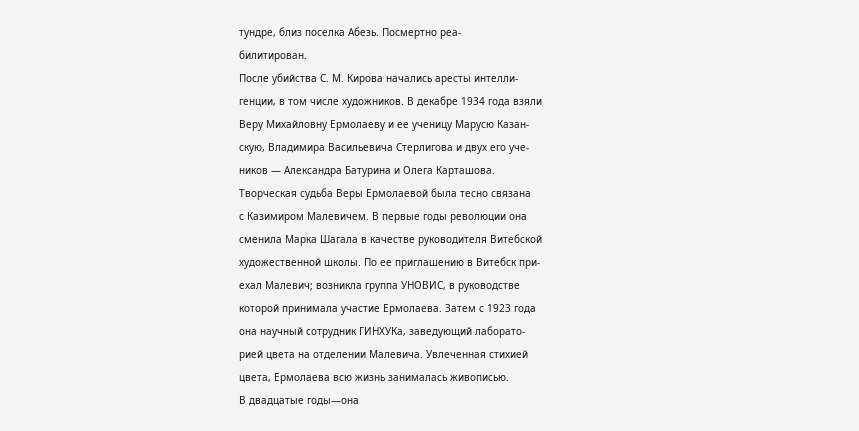тундре, близ поселка Абезь. Посмертно реа-
билитирован.
После убийства С. М. Кирова начались аресты интелли-
генции, в том числе художников. В декабре 1934 года взяли
Веру Михайловну Ермолаеву и ее ученицу Марусю Казан-
скую, Владимира Васильевича Стерлигова и двух его уче-
ников — Александра Батурина и Олега Карташова.
Творческая судьба Веры Ермолаевой была тесно связана
с Казимиром Малевичем. В первые годы революции она
сменила Марка Шагала в качестве руководителя Витебской
художественной школы. По ее приглашению в Витебск при-
ехал Малевич; возникла группа УНОВИС, в руководстве
которой принимала участие Ермолаева. Затем с 1923 года
она научный сотрудник ГИНХУКа, заведующий лаборато-
рией цвета на отделении Малевича. Увлеченная стихией
цвета, Ермолаева всю жизнь занималась живописью.
В двадцатые годы—она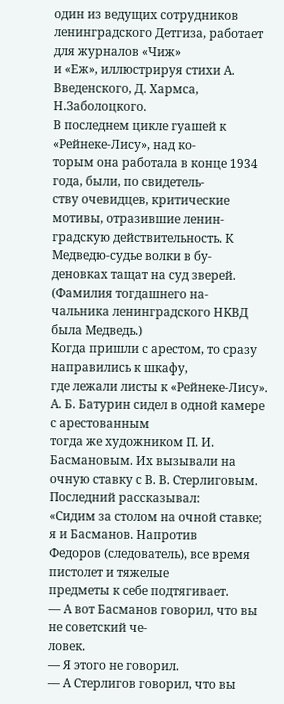один из ведущих сотрудников
ленинградского Детгиза, работает для журналов «Чиж»
и «Еж», иллюстрируя стихи А. Введенского, Д. Хармса,
Н.Заболоцкого.
В последнем цикле гуашей к «Рейнеке-Лису», над ко-
торым она работала в конце 1934 года, были, по свидетель-
ству очевидцев, критические мотивы, отразившие ленин-
градскую действительность. К Медведю-судье волки в бу-
деновках тащат на суд зверей. (Фамилия тогдашнего на-
чальника ленинградского НКВД была Медведь.)
Когда пришли с арестом, то сразу направились к шкафу,
где лежали листы к «Рейнеке-Лису».
А. Б. Батурин сидел в одной камере с арестованным
тогда же художником П. И. Басмановым. Их вызывали на
очную ставку с В. В. Стерлиговым. Последний рассказывал:
«Сидим за столом на очной ставке; я и Басманов. Напротив
Федоров (следователь), все время пистолет и тяжелые
предметы к себе подтягивает.
— А вот Басманов говорил, что вы не советский че-
ловек.
— Я этого не говорил.
— А Стерлигов говорил, что вы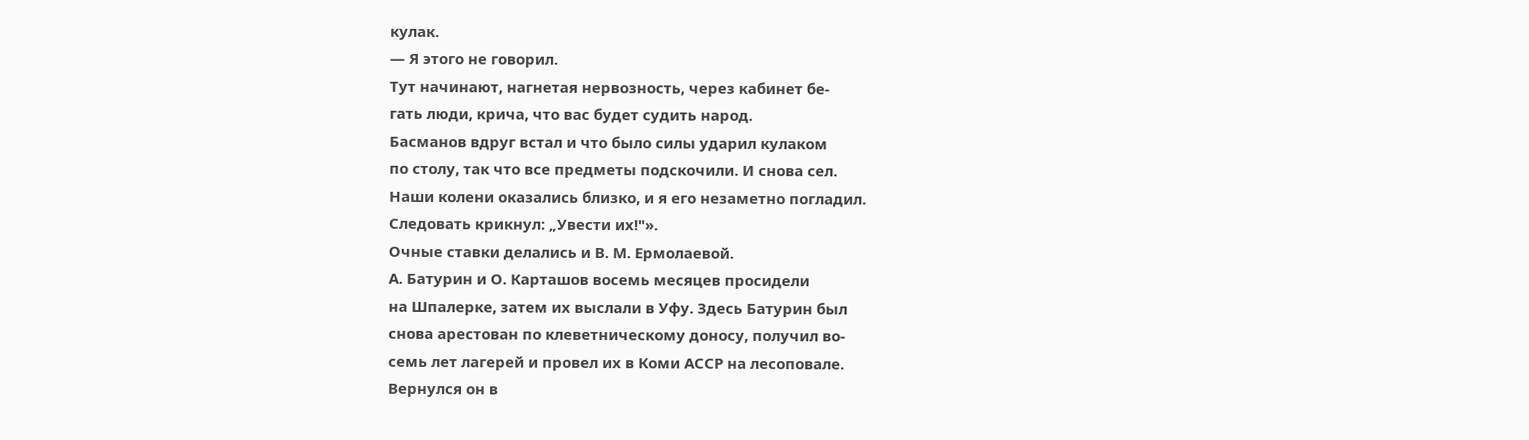кулак.
— Я этого не говорил.
Тут начинают, нагнетая нервозность, через кабинет бе-
гать люди, крича, что вас будет судить народ.
Басманов вдруг встал и что было силы ударил кулаком
по столу, так что все предметы подскочили. И снова сел.
Наши колени оказались близко, и я его незаметно погладил.
Следовать крикнул: „Увести их!"».
Очные ставки делались и В. М. Ермолаевой.
А. Батурин и О. Карташов восемь месяцев просидели
на Шпалерке, затем их выслали в Уфу. Здесь Батурин был
снова арестован по клеветническому доносу, получил во-
семь лет лагерей и провел их в Коми АССР на лесоповале.
Вернулся он в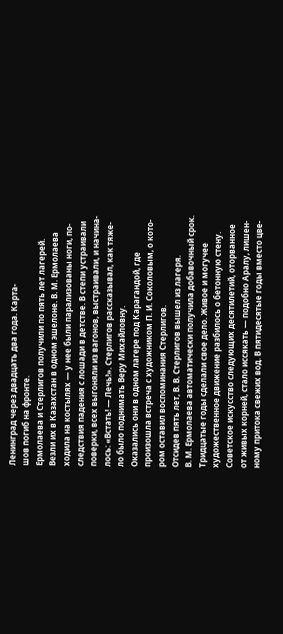Ленинград через двадцать два года. Карта-
шов погиб на фронте.
Ермолаева и Стерлигов получили по пять лет лагерей.
Везли их в Казахстан в одном эшелоне. В. М. Ермолаева
ходила на костылях — у нее были парализованы ноги, по-
следствия падения с лошади в детстве. В степи устраивали
поверки, всех выгоняли из вагонов, выстраивали, и начина-
лось: «Встать! — Лечь!». Стерлигов рассказывал, как тяже-
ло было поднимать Веру Михайловну.
Оказались они в одном лагере под Карагандой, где
произошла встреча с художником П. И. Соколовым, о кото-
ром оставил воспоминания Стерлигов.
Отсидев пять лет, В. В. Стерлигов вышел из лагеря.
В. М. Ермолаева автоматически получила добавочный срок.
Тридцатые годы сделали свое дело. Живое и могучее
художественное движение разбилось о бетонную стену.
Советское искусство следующих десятилетий, оторванное
от живых корней, стало иссякать — подобно Аралу, лишен-
ному притока свежих вод. В пятидесятые годы вместо цве-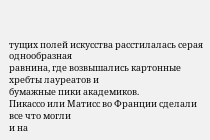тущих полей искусства расстилалась серая однообразная
равнина, где возвышались картонные хребты лауреатов и
бумажные пики академиков.
Пикассо или Матисс во Франции сделали все что могли
и на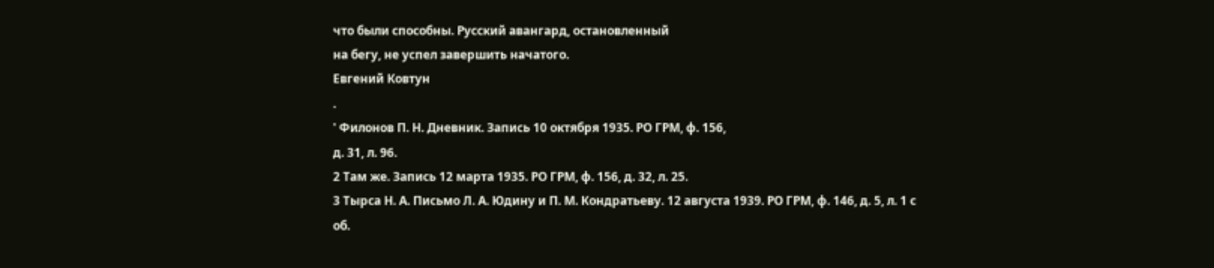что были способны. Русский авангард, остановленный
на бегу, не успел завершить начатого.
Евгений Ковтун
.
' Филонов П. Н. Дневник. Запись 10 октября 1935. РО ГРМ, ф. 156,
д. 31, л. 96.
2 Там же. Запись 12 марта 1935. РО ГРМ, ф. 156, д. 32, л. 25.
3 Тырса Н. А. Письмо Л. А. Юдину и П. М. Кондратьеву. 12 августа 1939. РО ГРМ, ф. 146, д. 5, л. 1 с об.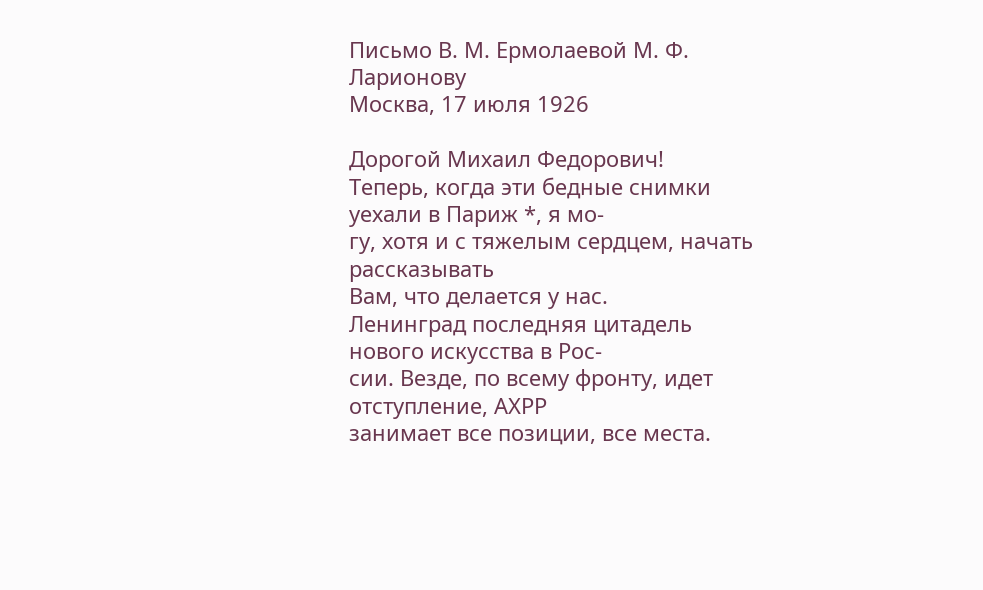Письмо В. М. Ермолаевой М. Ф. Ларионову
Москва, 17 июля 1926

Дорогой Михаил Федорович!
Теперь, когда эти бедные снимки уехали в Париж *, я мо-
гу, хотя и с тяжелым сердцем, начать рассказывать
Вам, что делается у нас.
Ленинград последняя цитадель нового искусства в Рос-
сии. Везде, по всему фронту, идет отступление, АХРР
занимает все позиции, все места.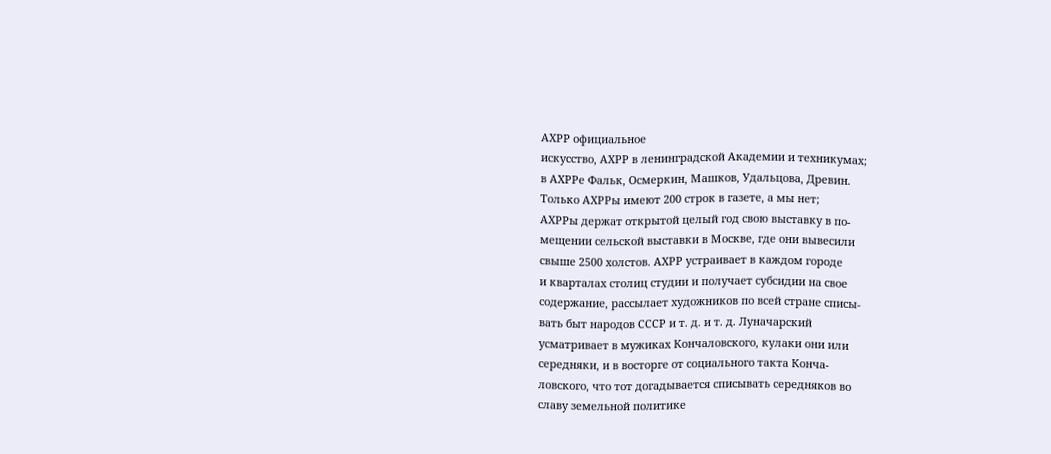АХРР официальное
искусство, АХРР в ленинградской Академии и техникумах;
в АХРРе Фальк, Осмеркин, Машков, Удальцова, Древин.
Только АХРРы имеют 200 строк в газете, а мы нет;
АХРРы держат открытой целый год свою выставку в по-
мещении сельской выставки в Москве, где они вывесили
свыше 2500 холстов. АХРР устраивает в каждом городе
и кварталах столиц студии и получает субсидии на свое
содержание, рассылает художников по всей стране списы-
вать быт народов СССР и т. д. и т. д. Луначарский
усматривает в мужиках Кончаловского, кулаки они или
середняки, и в восторге от социального такта Конча-
ловского, что тот догадывается списывать середняков во
славу земельной политике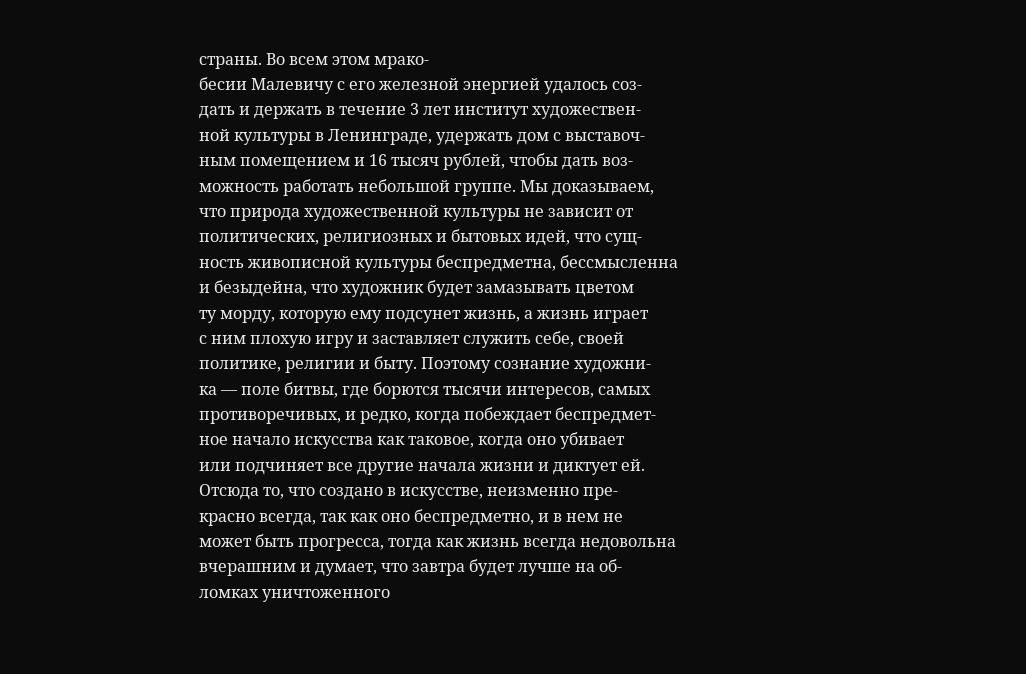страны. Во всем этом мрако-
бесии Малевичу с его железной энергией удалось соз-
дать и держать в течение 3 лет институт художествен-
ной культуры в Ленинграде, удержать дом с выставоч-
ным помещением и 16 тысяч рублей, чтобы дать воз-
можность работать небольшой группе. Мы доказываем,
что природа художественной культуры не зависит от
политических, религиозных и бытовых идей, что сущ-
ность живописной культуры беспредметна, бессмысленна
и безыдейна, что художник будет замазывать цветом
ту морду, которую ему подсунет жизнь, а жизнь играет
с ним плохую игру и заставляет служить себе, своей
политике, религии и быту. Поэтому сознание художни-
ка — поле битвы, где борются тысячи интересов, самых
противоречивых, и редко, когда побеждает беспредмет-
ное начало искусства как таковое, когда оно убивает
или подчиняет все другие начала жизни и диктует ей.
Отсюда то, что создано в искусстве, неизменно пре-
красно всегда, так как оно беспредметно, и в нем не
может быть прогресса, тогда как жизнь всегда недовольна
вчерашним и думает, что завтра будет лучше на об-
ломках уничтоженного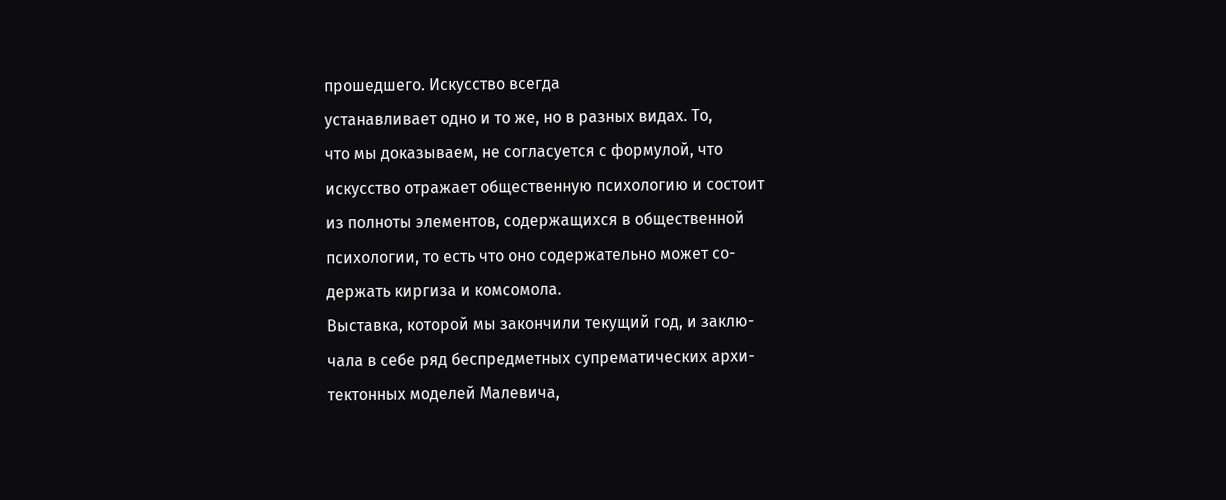прошедшего. Искусство всегда
устанавливает одно и то же, но в разных видах. То,
что мы доказываем, не согласуется с формулой, что
искусство отражает общественную психологию и состоит
из полноты элементов, содержащихся в общественной
психологии, то есть что оно содержательно может со-
держать киргиза и комсомола.
Выставка, которой мы закончили текущий год, и заклю-
чала в себе ряд беспредметных супрематических архи-
тектонных моделей Малевича,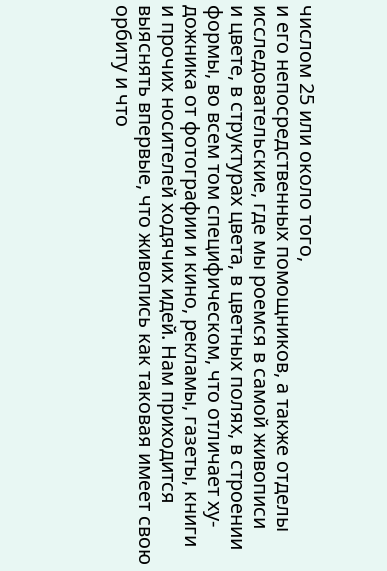числом 25 или около того,
и его непосредственных помощников, а также отделы
исследовательские, где мы роемся в самой живописи
и цвете, в структурах цвета, в цветных полях, в строении
формы, во всем том специфическом, что отличает ху-
дожника от фотографии и кино, рекламы, газеты, книги
и прочих носителей ходячих идей. Нам приходится
выяснять впервые, что живопись как таковая имеет свою
орбиту и что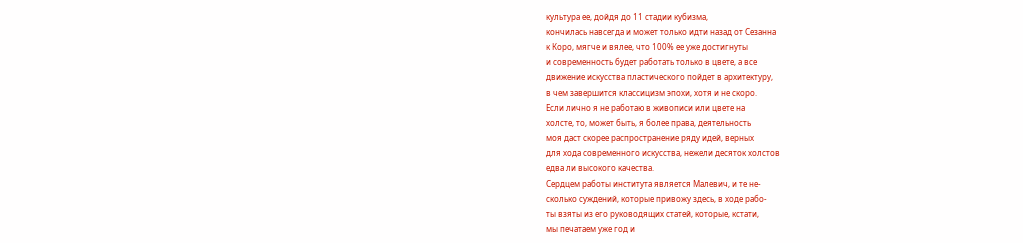культура ее, дойдя до 11 стадии кубизма,
кончилась навсегда и может только идти назад от Сезанна
к Коро, мягче и вялее, что 100% ее уже достигнуты
и современность будет работать только в цвете, а все
движение искусства пластического пойдет в архитектуру,
в чем завершится классицизм эпохи, хотя и не скоро.
Если лично я не работаю в живописи или цвете на
холсте, то, может быть, я более права, деятельность
моя даст скорее распространение ряду идей, верных
для хода современного искусства, нежели десяток холстов
едва ли высокого качества.
Сердцем работы института является Малевич, и те не-
сколько суждений, которые привожу здесь, в ходе рабо-
ты взяты из его руководящих статей, которые, кстати,
мы печатаем уже год и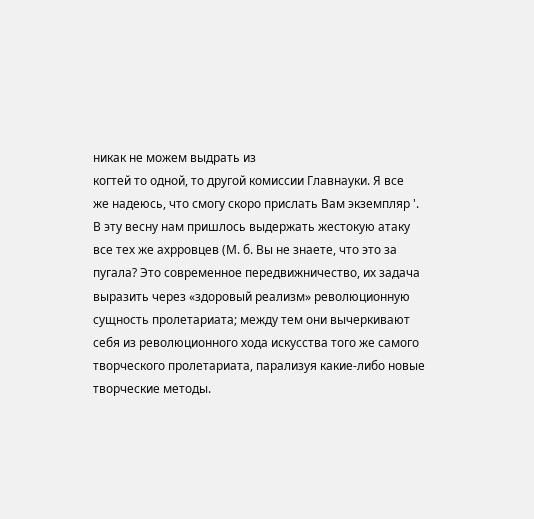никак не можем выдрать из
когтей то одной, то другой комиссии Главнауки. Я все
же надеюсь, что смогу скоро прислать Вам экземпляр '.
В эту весну нам пришлось выдержать жестокую атаку
все тех же ахрровцев (М. б. Вы не знаете, что это за
пугала? Это современное передвижничество, их задача
выразить через «здоровый реализм» революционную
сущность пролетариата; между тем они вычеркивают
себя из революционного хода искусства того же самого
творческого пролетариата, парализуя какие-либо новые
творческие методы.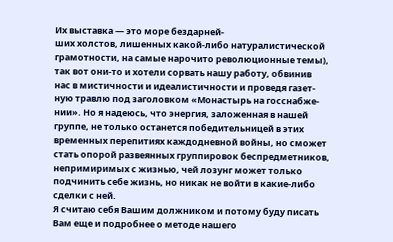Их выставка — это море бездарней-
ших холстов, лишенных какой-либо натуралистической
грамотности, на самые нарочито революционные темы),
так вот они-то и хотели сорвать нашу работу, обвинив
нас в мистичности и идеалистичности и проведя газет-
ную травлю под заголовком «Монастырь на госснабже-
нии». Но я надеюсь, что энергия, заложенная в нашей
группе, не только останется победительницей в этих
временных перепитиях каждодневной войны, но сможет
стать опорой развеянных группировок беспредметников,
непримиримых с жизнью, чей лозунг может только
подчинить себе жизнь, но никак не войти в какие-либо
сделки с ней.
Я считаю себя Вашим должником и потому буду писать
Вам еще и подробнее о методе нашего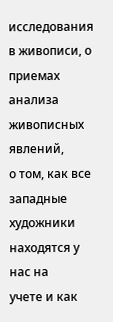исследования
в живописи, о приемах анализа живописных явлений,
о том, как все западные художники находятся у нас на
учете и как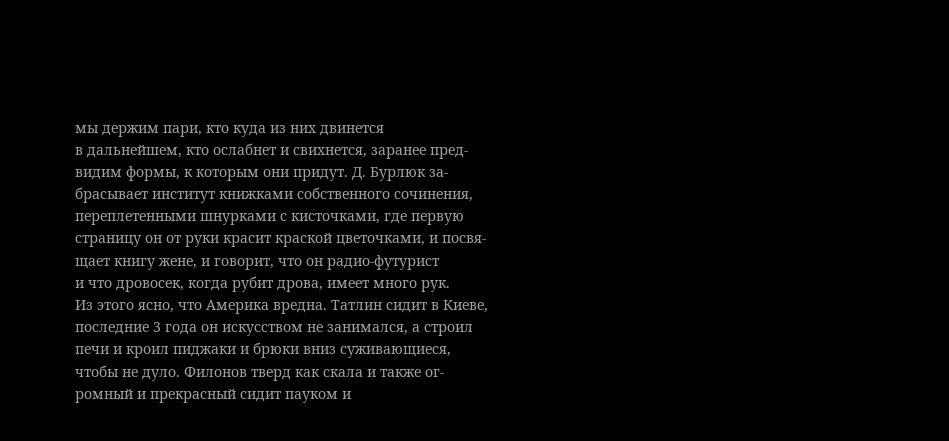мы держим пари, кто куда из них двинется
в дальнейшем, кто ослабнет и свихнется, заранее пред-
видим формы, к которым они придут. Д. Бурлюк за-
брасывает институт книжками собственного сочинения,
переплетенными шнурками с кисточками, где первую
страницу он от руки красит краской цветочками, и посвя-
щает книгу жене, и говорит, что он радио-футурист
и что дровосек, когда рубит дрова, имеет много рук.
Из этого ясно, что Америка вредна. Татлин сидит в Киеве,
последние 3 года он искусством не занимался, а строил
печи и кроил пиджаки и брюки вниз суживающиеся,
чтобы не дуло. Филонов тверд как скала и также ог-
ромный и прекрасный сидит пауком и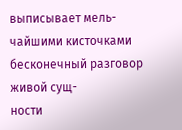выписывает мель-
чайшими кисточками бесконечный разговор живой сущ-
ности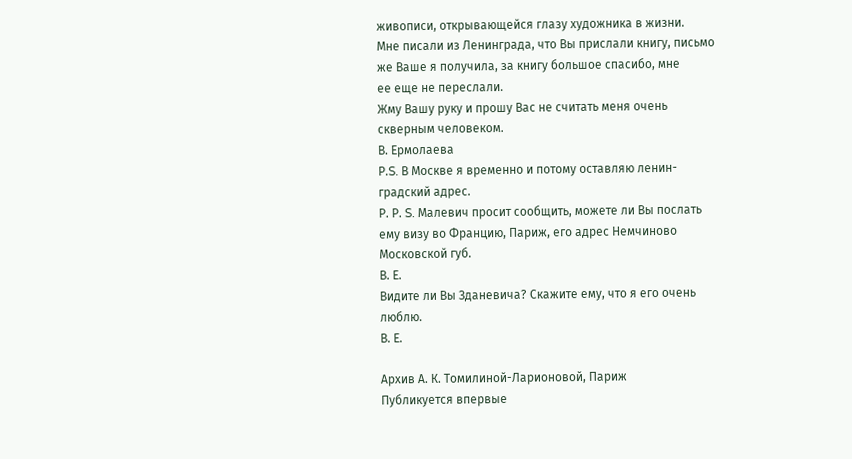живописи, открывающейся глазу художника в жизни.
Мне писали из Ленинграда, что Вы прислали книгу, письмо
же Ваше я получила, за книгу большое спасибо, мне
ее еще не переслали.
Жму Вашу руку и прошу Вас не считать меня очень
скверным человеком.
В. Ермолаева
Р.S. В Москве я временно и потому оставляю ленин-
градский адрес.
Р. Р. S. Малевич просит сообщить, можете ли Вы послать
ему визу во Францию, Париж, его адрес Немчиново
Московской губ.
В. Е.
Видите ли Вы Зданевича? Скажите ему, что я его очень
люблю.
В. Е.

Архив А. К. Томилиной-Ларионовой, Париж
Публикуется впервые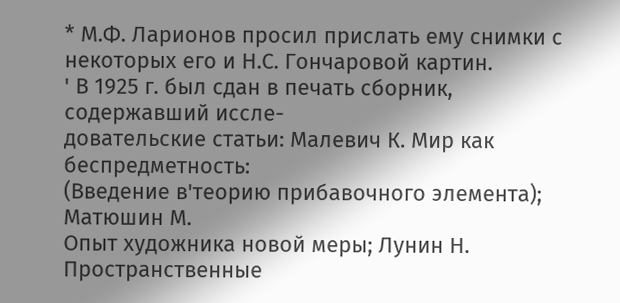* М.Ф. Ларионов просил прислать ему снимки с некоторых его и Н.С. Гончаровой картин.
' В 1925 г. был сдан в печать сборник, содержавший иссле-
довательские статьи: Малевич К. Мир как беспредметность:
(Введение в'теорию прибавочного элемента); Матюшин М.
Опыт художника новой меры; Лунин Н. Пространственные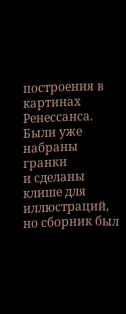построения в картинах Ренессанса. Были уже набраны гранки
и сделаны клише для иллюстраций, но сборник был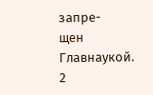запре-
щен Главнаукой.
2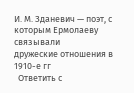И. М. Зданевич — поэт, с которым Ермолаеву связывали
дружеские отношения в 1910-е гг
  Ответить с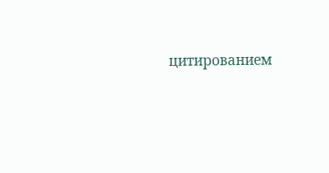цитированием